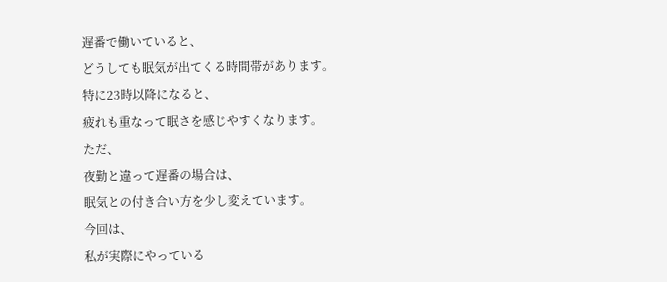遅番で働いていると、
どうしても眠気が出てくる時間帯があります。
特に23時以降になると、
疲れも重なって眠さを感じやすくなります。
ただ、
夜勤と違って遅番の場合は、
眠気との付き合い方を少し変えています。
今回は、
私が実際にやっている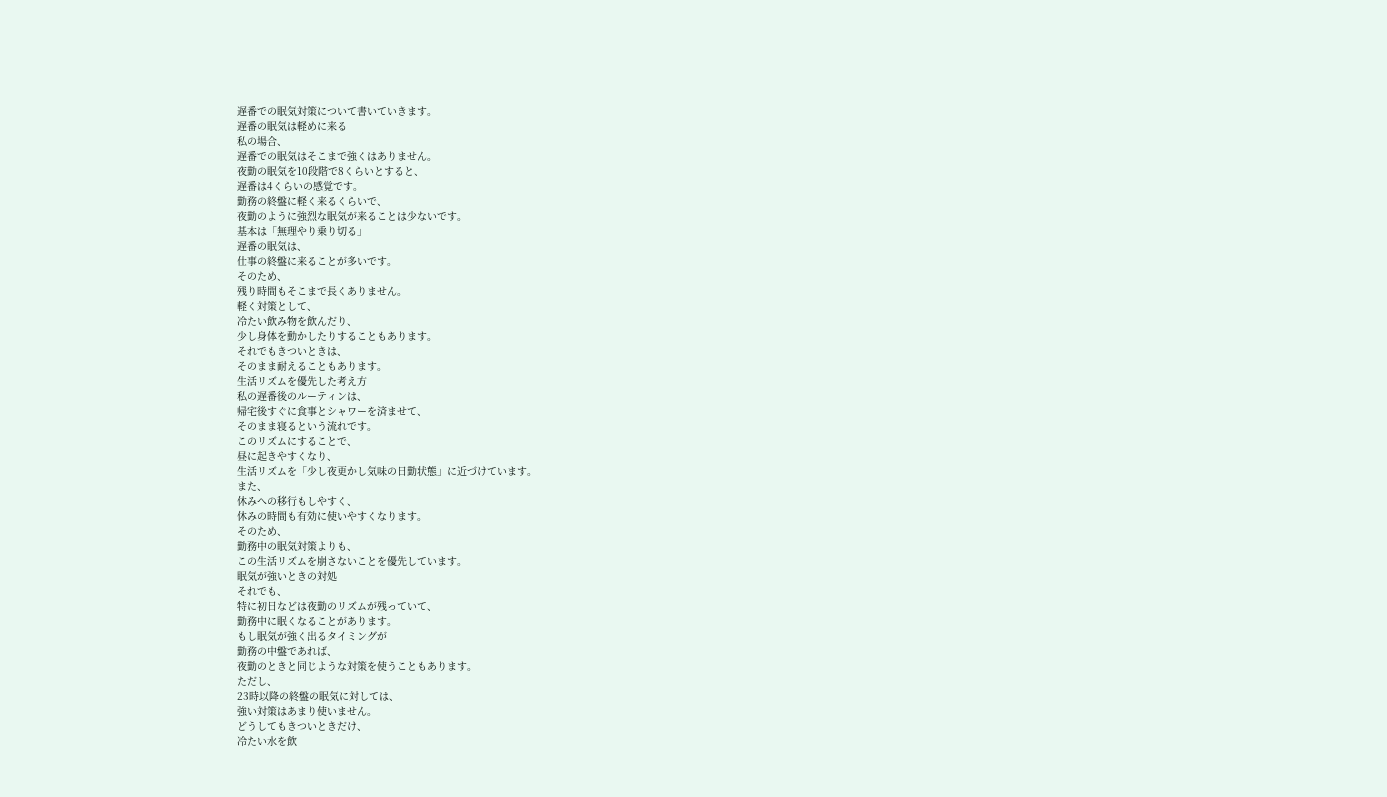遅番での眠気対策について書いていきます。
遅番の眠気は軽めに来る
私の場合、
遅番での眠気はそこまで強くはありません。
夜勤の眠気を10段階で8くらいとすると、
遅番は4くらいの感覚です。
勤務の終盤に軽く来るくらいで、
夜勤のように強烈な眠気が来ることは少ないです。
基本は「無理やり乗り切る」
遅番の眠気は、
仕事の終盤に来ることが多いです。
そのため、
残り時間もそこまで長くありません。
軽く対策として、
冷たい飲み物を飲んだり、
少し身体を動かしたりすることもあります。
それでもきついときは、
そのまま耐えることもあります。
生活リズムを優先した考え方
私の遅番後のルーティンは、
帰宅後すぐに食事とシャワーを済ませて、
そのまま寝るという流れです。
このリズムにすることで、
昼に起きやすくなり、
生活リズムを「少し夜更かし気味の日勤状態」に近づけています。
また、
休みへの移行もしやすく、
休みの時間も有効に使いやすくなります。
そのため、
勤務中の眠気対策よりも、
この生活リズムを崩さないことを優先しています。
眠気が強いときの対処
それでも、
特に初日などは夜勤のリズムが残っていて、
勤務中に眠くなることがあります。
もし眠気が強く出るタイミングが
勤務の中盤であれば、
夜勤のときと同じような対策を使うこともあります。
ただし、
23時以降の終盤の眠気に対しては、
強い対策はあまり使いません。
どうしてもきついときだけ、
冷たい水を飲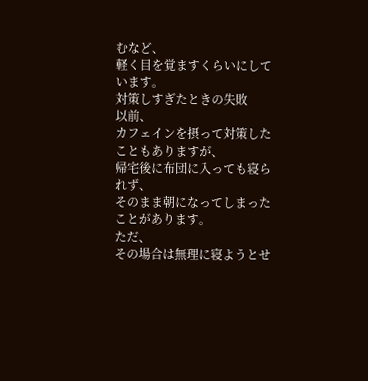むなど、
軽く目を覚ますくらいにしています。
対策しすぎたときの失敗
以前、
カフェインを摂って対策したこともありますが、
帰宅後に布団に入っても寝られず、
そのまま朝になってしまったことがあります。
ただ、
その場合は無理に寝ようとせ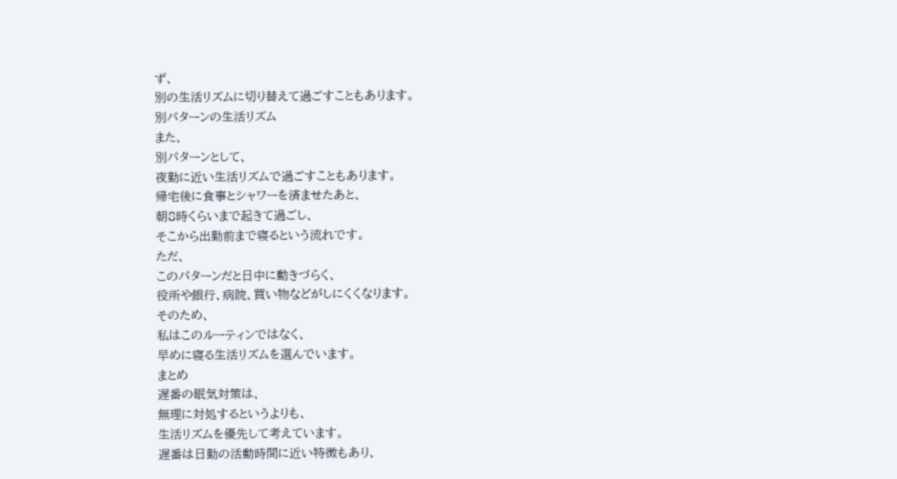ず、
別の生活リズムに切り替えて過ごすこともあります。
別パターンの生活リズム
また、
別パターンとして、
夜勤に近い生活リズムで過ごすこともあります。
帰宅後に食事とシャワーを済ませたあと、
朝8時くらいまで起きて過ごし、
そこから出勤前まで寝るという流れです。
ただ、
このパターンだと日中に動きづらく、
役所や銀行、病院、買い物などがしにくくなります。
そのため、
私はこのルーティンではなく、
早めに寝る生活リズムを選んでいます。
まとめ
遅番の眠気対策は、
無理に対処するというよりも、
生活リズムを優先して考えています。
遅番は日勤の活動時間に近い特徴もあり、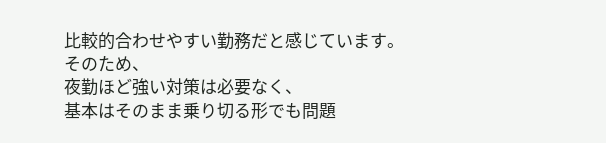比較的合わせやすい勤務だと感じています。
そのため、
夜勤ほど強い対策は必要なく、
基本はそのまま乗り切る形でも問題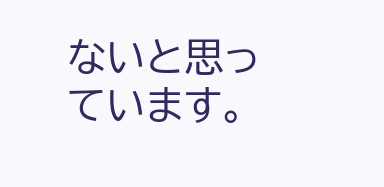ないと思っています。